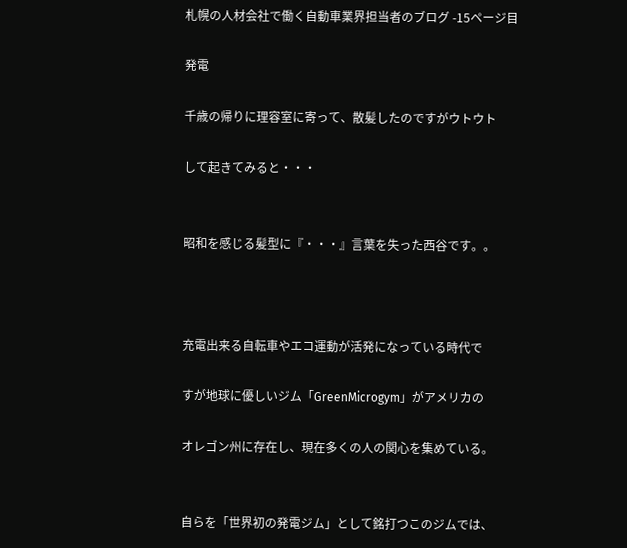札幌の人材会社で働く自動車業界担当者のブログ -15ページ目

発電

千歳の帰りに理容室に寄って、散髪したのですがウトウト

して起きてみると・・・


昭和を感じる髪型に『・・・』言葉を失った西谷です。。



充電出来る自転車やエコ運動が活発になっている時代で

すが地球に優しいジム「GreenMicrogym」がアメリカの

オレゴン州に存在し、現在多くの人の関心を集めている。


自らを「世界初の発電ジム」として銘打つこのジムでは、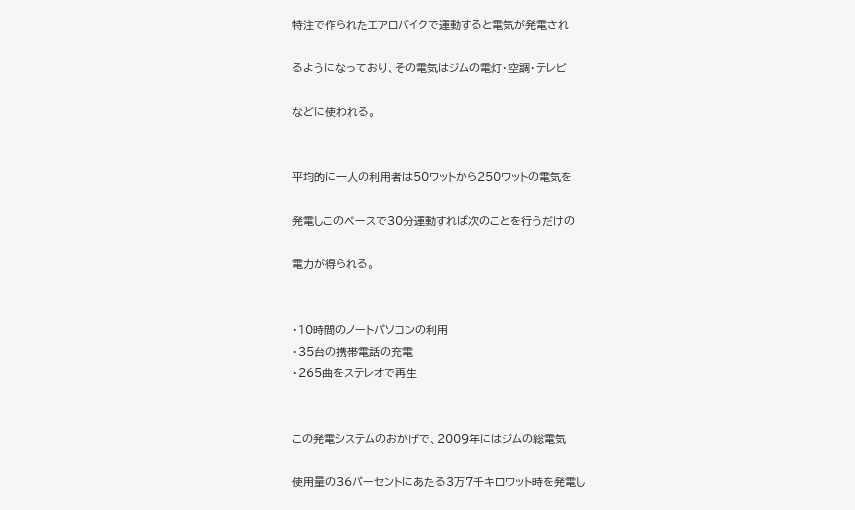特注で作られたエアロバイクで運動すると電気が発電され

るようになっており、その電気はジムの電灯・空調・テレビ

などに使われる。


平均的に一人の利用者は50ワットから250ワットの電気を

発電しこのペースで30分運動すれば次のことを行うだけの

電力が得られる。


・10時間のノートパソコンの利用
・35台の携帯電話の充電
・265曲をステレオで再生


この発電システムのおかげで、2009年にはジムの総電気

使用量の36パーセントにあたる3万7千キロワット時を発電し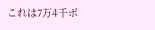これは7万4千ポ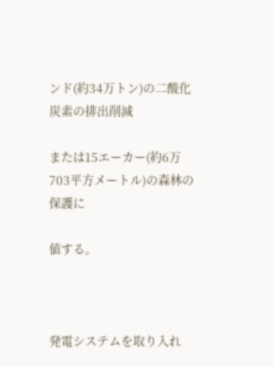ンド(約34万トン)の二酸化炭素の排出削減

または15エーカー(約6万703平方メートル)の森林の保護に

値する。



発電システムを取り入れ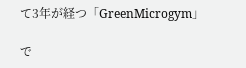て3年が経つ「GreenMicrogym」

で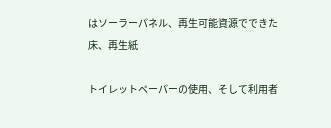はソーラーパネル、再生可能資源でできた床、再生紙

トイレットペーパーの使用、そして利用者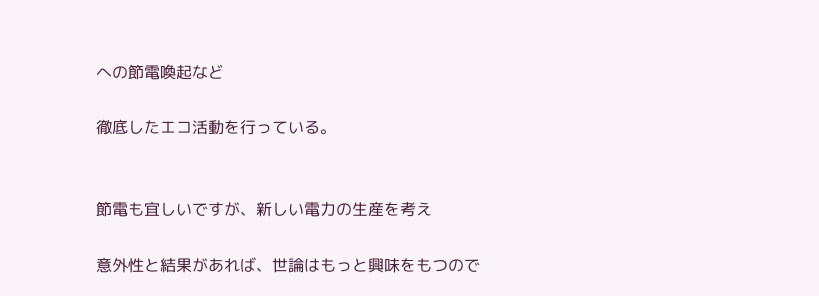への節電喚起など

徹底したエコ活動を行っている。


節電も宜しいですが、新しい電力の生産を考え

意外性と結果があれば、世論はもっと興味をもつので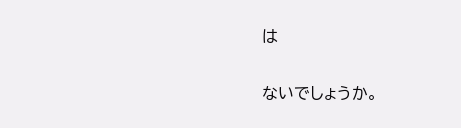は

ないでしょうか。